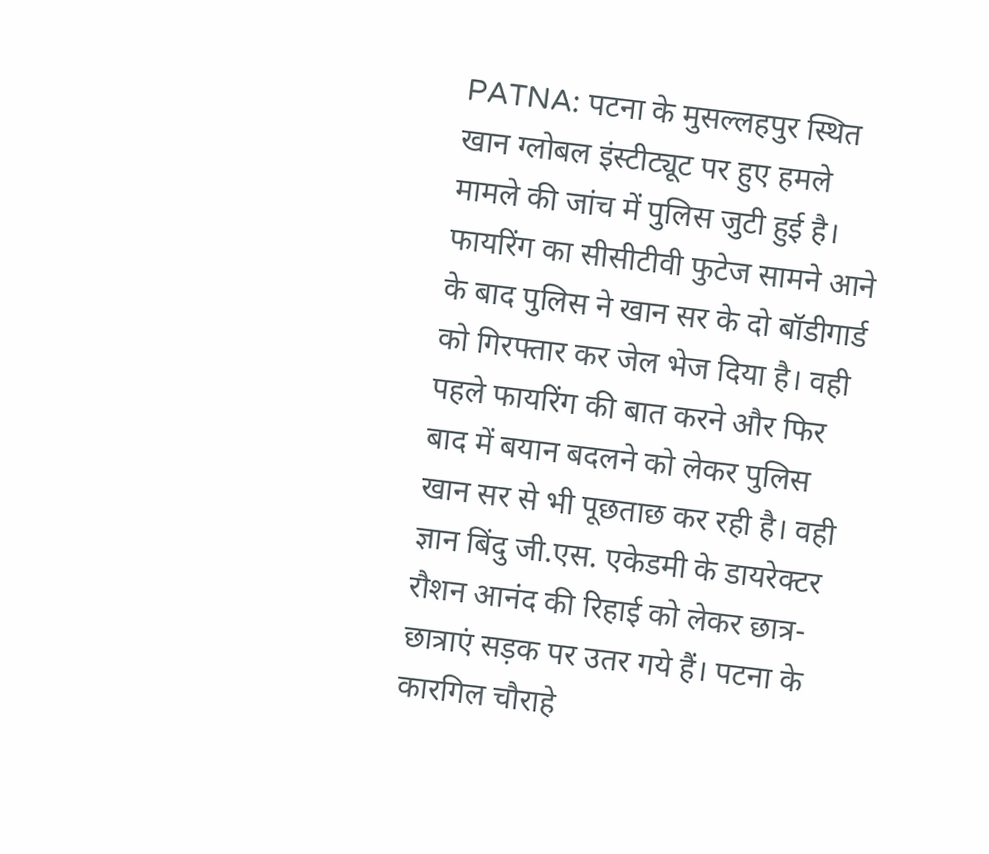PATNA: पटना के मुसल्लहपुर स्थित खान ग्लोबल इंस्टीट्यूट पर हुए हमले मामले की जांच में पुलिस जुटी हुई है। फायरिंग का सीसीटीवी फुटेज सामने आने के बाद पुलिस ने खान सर के दो बॉडीगार्ड को गिरफ्तार कर जेल भेज दिया है। वही पहले फायरिंग की बात करने और फिर बाद में बयान बदलने को लेकर पुलिस खान सर से भी पूछताछ कर रही है। वही ज्ञान बिंदु जी.एस. एकेडमी के डायरेक्टर रौशन आनंद की रिहाई को लेकर छात्र-छात्राएं सड़क पर उतर गये हैं। पटना के कारगिल चौराहे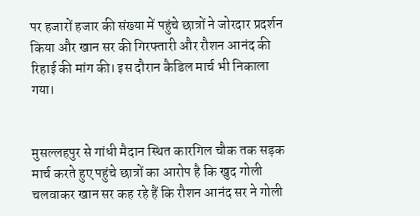पर हजारों हजार की संख्या में पहुंचे छात्रों ने जोरदार प्रदर्शन किया और खान सर की गिरफ्तारी और रौशन आनंद की रिहाई की मांग की। इस दौरान कैडिल मार्च भी निकाला गया।


मुसल्लहपुर से गांधी मैदान स्थित कारगिल चौक तक सड़क मार्च करते हुए पहुंचे छात्रों का आरोप है कि खुद गोली चलवाकर खान सर कह रहे हैं कि रौशन आनंद सर ने गोली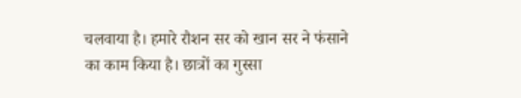चलवाया है। हमारे रौशन सर को खान सर ने फंसाने का काम किया है। छात्रों का गुस्सा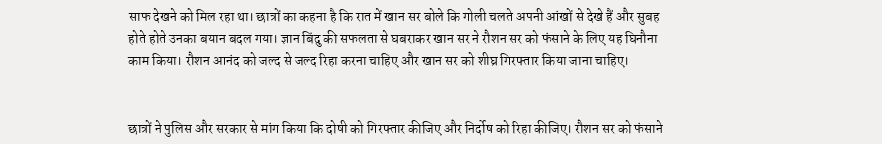साफ देखने को मिल रहा था। छात्रों का कहना है कि रात में खान सर बोले कि गोली चलते अपनी आंखों से देखे हैं और सुबह होते होते उनका बयान बदल गया। ज्ञान बिंदु की सफलता से घबराकर खान सर ने रौशन सर को फंसाने के लिए यह घिनौना काम किया। रौशन आनंद को जल्द से जल्द रिहा करना चाहिए और खान सर को शीघ्र गिरफ्तार किया जाना चाहिए।


छात्रों ने पुलिस और सरकार से मांग किया कि दोषी को गिरफ्तार कीजिए और निर्दोष को रिहा कीजिए। रौशन सर को फंसाने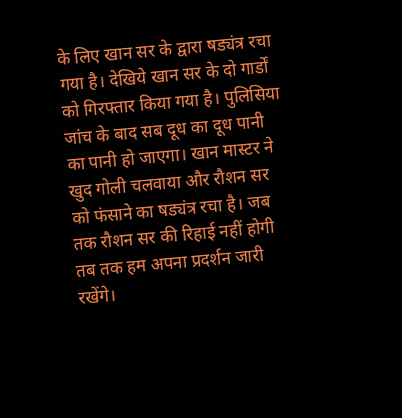के लिए खान सर के द्वारा षड्यंत्र रचा गया है। देखिये खान सर के दो गार्डों को गिरफ्तार किया गया है। पुलिसिया जांच के बाद सब दूध का दूध पानी का पानी हो जाएगा। खान मास्टर ने खुद गोली चलवाया और रौशन सर को फंसाने का षड्यंत्र रचा है। जब तक रौशन सर की रिहाई नहीं होगी तब तक हम अपना प्रदर्शन जारी रखेंगे।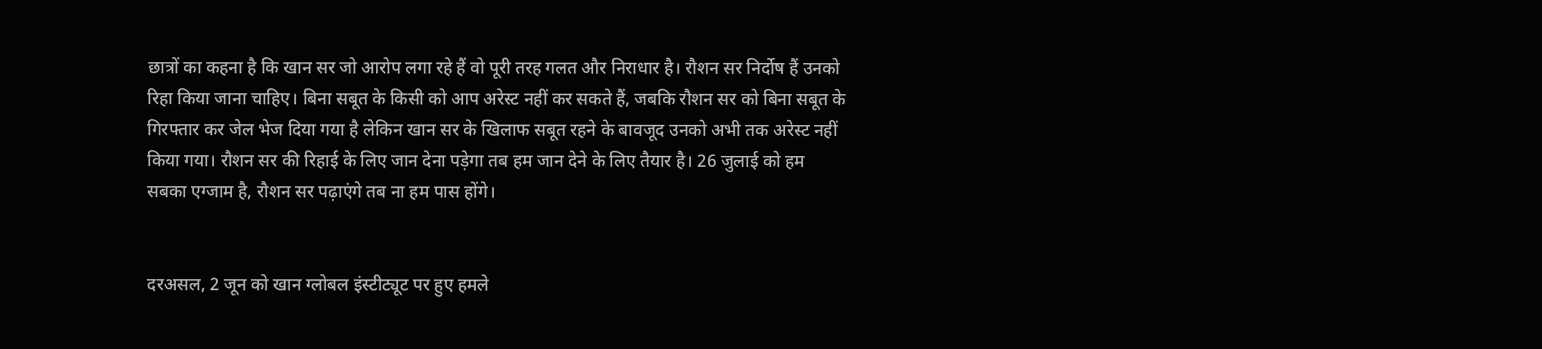छात्रों का कहना है कि खान सर जो आरोप लगा रहे हैं वो पूरी तरह गलत और निराधार है। रौशन सर निर्दोष हैं उनको रिहा किया जाना चाहिए। बिना सबूत के किसी को आप अरेस्ट नहीं कर सकते हैं, जबकि रौशन सर को बिना सबूत के गिरफ्तार कर जेल भेज दिया गया है लेकिन खान सर के खिलाफ सबूत रहने के बावजूद उनको अभी तक अरेस्ट नहीं किया गया। रौशन सर की रिहाई के लिए जान देना पड़ेगा तब हम जान देने के लिए तैयार है। 26 जुलाई को हम सबका एग्जाम है, रौशन सर पढ़ाएंगे तब ना हम पास होंगे।


दरअसल, 2 जून को खान ग्लोबल इंस्टीट्यूट पर हुए हमले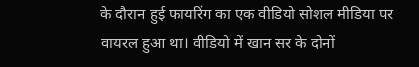के दौरान हुई फायरिंग का एक वीडियो सोशल मीडिया पर वायरल हुआ था। वीडियो में खान सर के दोनों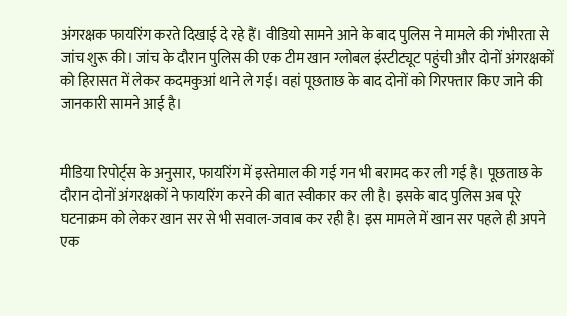अंगरक्षक फायरिंग करते दिखाई दे रहे हैं। वीडियो सामने आने के बाद पुलिस ने मामले की गंभीरता से जांच शुरू की। जांच के दौरान पुलिस की एक टीम खान ग्लोबल इंस्टीट्यूट पहुंची और दोनों अंगरक्षकों को हिरासत में लेकर कदमकुआं थाने ले गई। वहां पूछताछ के बाद दोनों को गिरफ्तार किए जाने की जानकारी सामने आई है।


मीडिया रिपोर्ट्स के अनुसार, फायरिंग में इस्तेमाल की गई गन भी बरामद कर ली गई है। पूछताछ के दौरान दोनों अंगरक्षकों ने फायरिंग करने की बात स्वीकार कर ली है। इसके बाद पुलिस अब पूरे घटनाक्रम को लेकर खान सर से भी सवाल-जवाब कर रही है। इस मामले में खान सर पहले ही अपने एक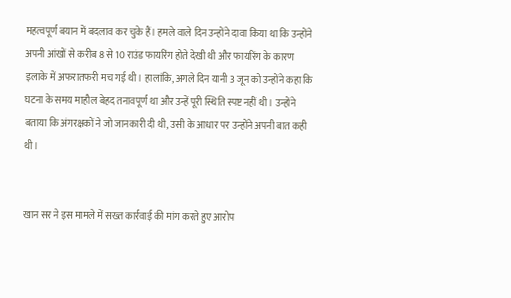महत्वपूर्ण बयान में बदलाव कर चुके हैं। हमले वाले दिन उन्होंने दावा किया था कि उन्होंने अपनी आंखों से करीब 8 से 10 राउंड फायरिंग होते देखी थी और फायरिंग के कारण इलाके में अफरातफरी मच गई थी। हालांकि, अगले दिन यानी 3 जून को उन्होंने कहा कि घटना के समय माहौल बेहद तनावपूर्ण था और उन्हें पूरी स्थिति स्पष्ट नहीं थी। उन्होंने बताया कि अंगरक्षकों ने जो जानकारी दी थी, उसी के आधार पर उन्होंने अपनी बात कही थी।


खान सर ने इस मामले में सख्त कार्रवाई की मांग करते हुए आरोप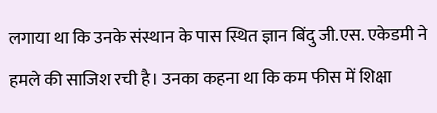लगाया था कि उनके संस्थान के पास स्थित ज्ञान बिंदु जी.एस. एकेडमी ने हमले की साजिश रची है। उनका कहना था कि कम फीस में शिक्षा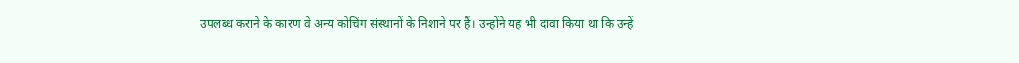उपलब्ध कराने के कारण वे अन्य कोचिंग संस्थानों के निशाने पर हैं। उन्होंने यह भी दावा किया था कि उन्हें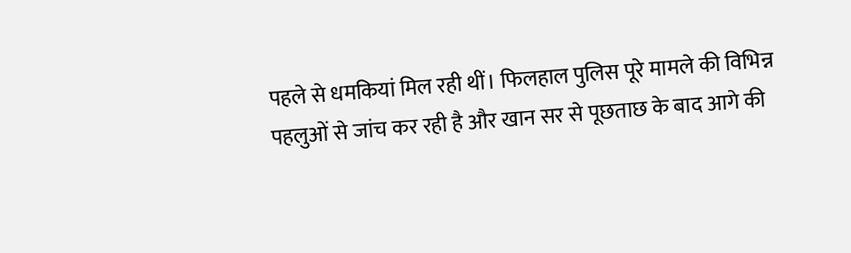पहले से धमकियां मिल रही थीं। फिलहाल पुलिस पूरे मामले की विभिन्न पहलुओं से जांच कर रही है और खान सर से पूछताछ के बाद आगे की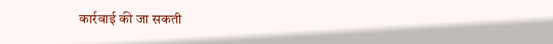कार्रवाई की जा सकती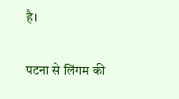है।

पटना से लिंगम की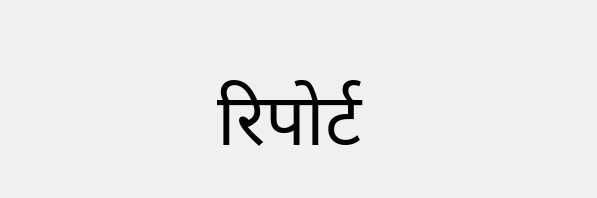रिपोर्ट